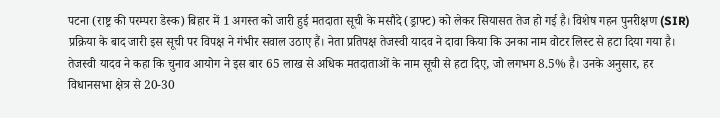पटना (राष्ट्र की परम्परा डेस्क) बिहार में 1 अगस्त को जारी हुई मतदाता सूची के मसौदे (ड्राफ्ट) को लेकर सियासत तेज हो गई है। विशेष गहन पुनरीक्षण (SIR) प्रक्रिया के बाद जारी इस सूची पर विपक्ष ने गंभीर सवाल उठाए हैं। नेता प्रतिपक्ष तेजस्वी यादव ने दावा किया कि उनका नाम वोटर लिस्ट से हटा दिया गया है।
तेजस्वी यादव ने कहा कि चुनाव आयोग ने इस बार 65 लाख से अधिक मतदाताओं के नाम सूची से हटा दिए, जो लगभग 8.5% है। उनके अनुसार, हर विधानसभा क्षेत्र से 20-30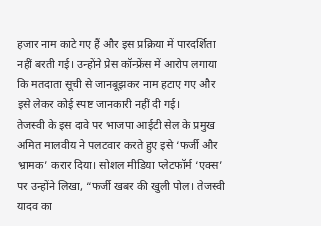हजार नाम काटे गए हैं और इस प्रक्रिया में पारदर्शिता नहीं बरती गई। उन्होंने प्रेस कॉन्फ्रेंस में आरोप लगाया कि मतदाता सूची से जानबूझकर नाम हटाए गए और इसे लेकर कोई स्पष्ट जानकारी नहीं दी गई।
तेजस्वी के इस दावे पर भाजपा आईटी सेल के प्रमुख अमित मालवीय ने पलटवार करते हुए इसे ‘फर्जी और भ्रामक’ करार दिया। सोशल मीडिया प्लेटफॉर्म ‘एक्स’ पर उन्होंने लिखा, “फर्जी खबर की खुली पोल। तेजस्वी यादव का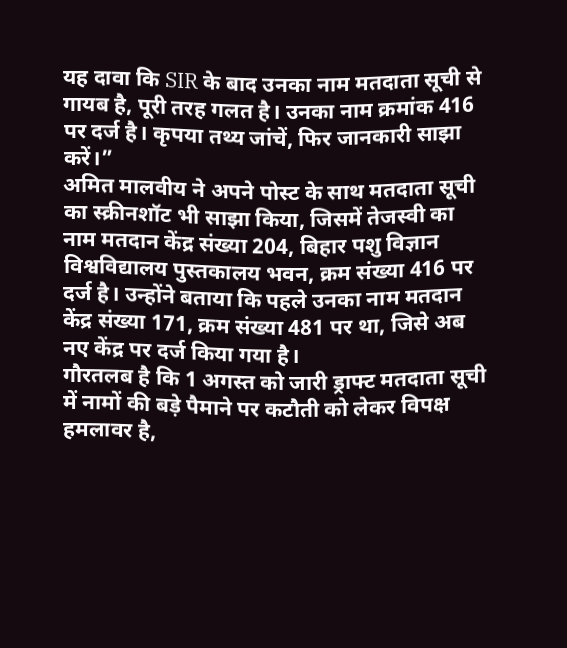यह दावा कि SIR के बाद उनका नाम मतदाता सूची से गायब है, पूरी तरह गलत है। उनका नाम क्रमांक 416 पर दर्ज है। कृपया तथ्य जांचें, फिर जानकारी साझा करें।”
अमित मालवीय ने अपने पोस्ट के साथ मतदाता सूची का स्क्रीनशॉट भी साझा किया, जिसमें तेजस्वी का नाम मतदान केंद्र संख्या 204, बिहार पशु विज्ञान विश्वविद्यालय पुस्तकालय भवन, क्रम संख्या 416 पर दर्ज है। उन्होंने बताया कि पहले उनका नाम मतदान केंद्र संख्या 171, क्रम संख्या 481 पर था, जिसे अब नए केंद्र पर दर्ज किया गया है।
गौरतलब है कि 1 अगस्त को जारी ड्राफ्ट मतदाता सूची में नामों की बड़े पैमाने पर कटौती को लेकर विपक्ष हमलावर है,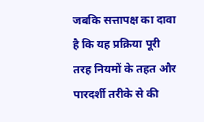जबकि सत्तापक्ष का दावा है कि यह प्रक्रिया पूरी तरह नियमों के तहत और पारदर्शी तरीके से की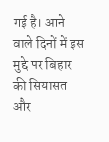गई है। आने वाले दिनों में इस मुद्दे पर बिहार की सियासत और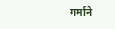गर्माने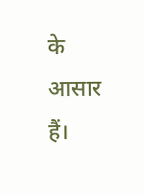के आसार हैं।